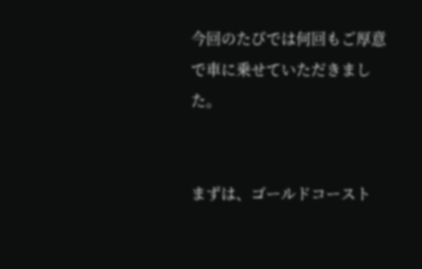今回のたびでは何回もご厚意で車に乗せていただきました。


まずは、ゴールドコースト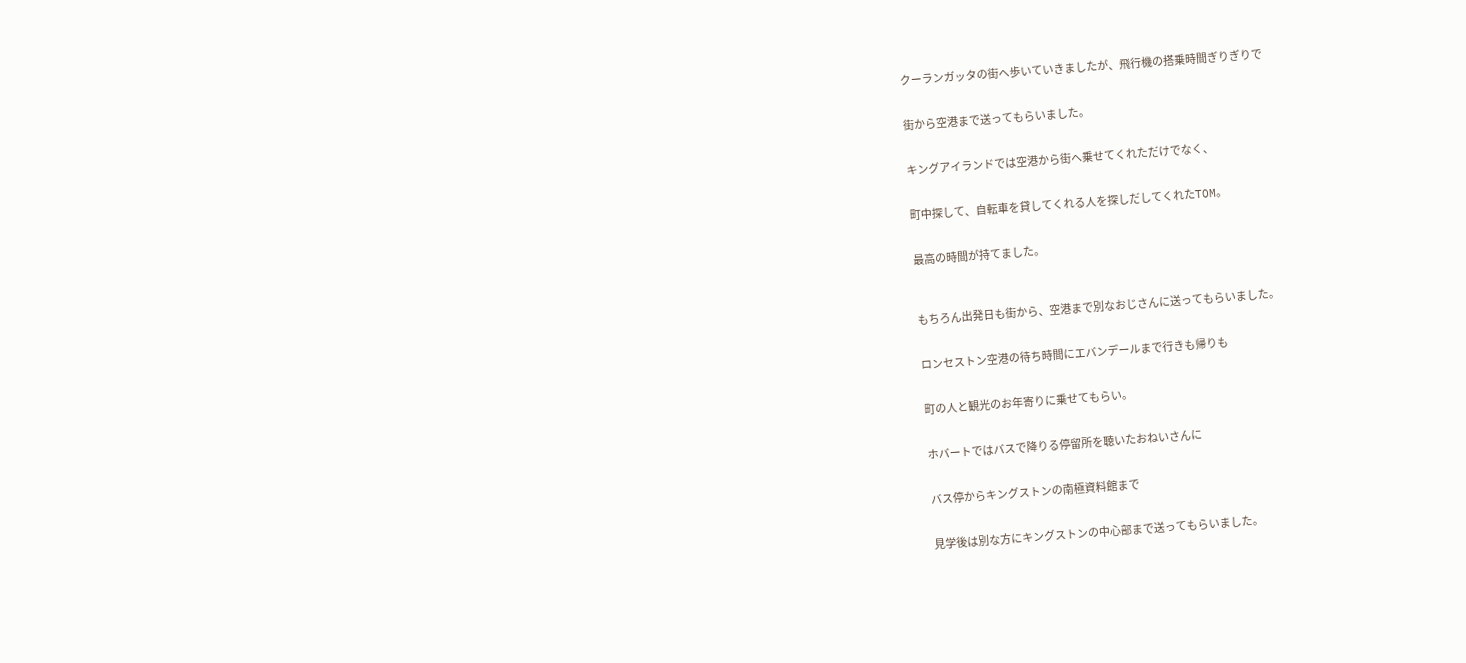クーランガッタの街へ歩いていきましたが、飛行機の搭乗時間ぎりぎりで


街から空港まで送ってもらいました。


キングアイランドでは空港から街へ乗せてくれただけでなく、


町中探して、自転車を貸してくれる人を探しだしてくれたTOM。


最高の時間が持てました。



もちろん出発日も街から、空港まで別なおじさんに送ってもらいました。


ロンセストン空港の待ち時間にエバンデールまで行きも帰りも


町の人と観光のお年寄りに乗せてもらい。


ホバートではバスで降りる停留所を聴いたおねいさんに


バス停からキングストンの南極資料館まで


見学後は別な方にキングストンの中心部まで送ってもらいました。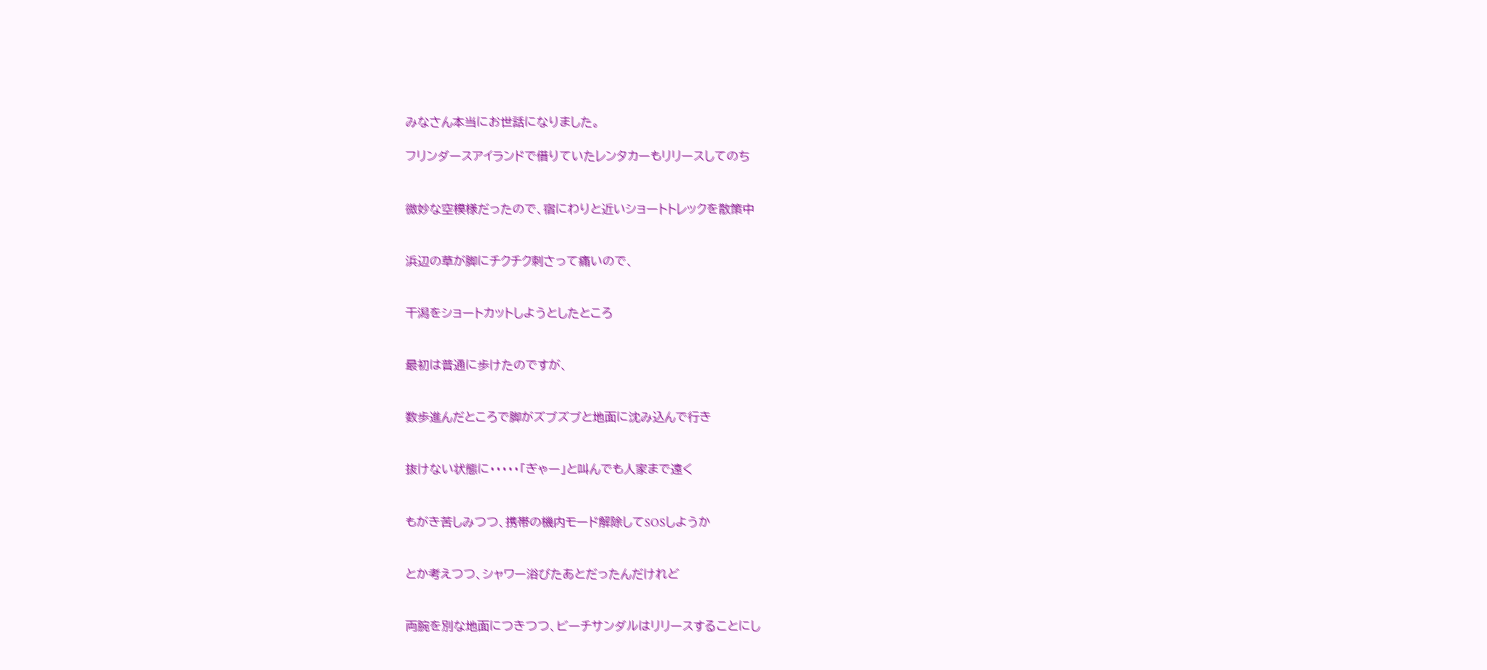みなさん本当にお世話になりました。

フリンダースアイランドで借りていたレンタカーもリリースしてのち


微妙な空模様だったので、宿にわりと近いショートトレックを散策中


浜辺の草が脚にチクチク刺さって痛いので、


干潟をショートカットしようとしたところ


最初は普通に歩けたのですが、


数歩進んだところで脚がズブズブと地面に沈み込んで行き


抜けない状態に・・・・・「ぎゃー」と叫んでも人家まで遠く


もがき苦しみつつ、携帯の機内モード解除してSOSしようか


とか考えつつ、シャワー浴びたあとだったんだけれど


両腕を別な地面につきつつ、ビーチサンダルはリリースすることにし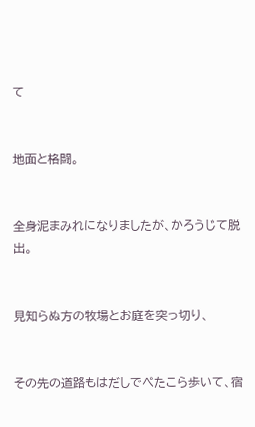て


地面と格闘。


全身泥まみれになりましたが、かろうじて脱出。


見知らぬ方の牧場とお庭を突っ切り、


その先の道路もはだしでぺたこら歩いて、宿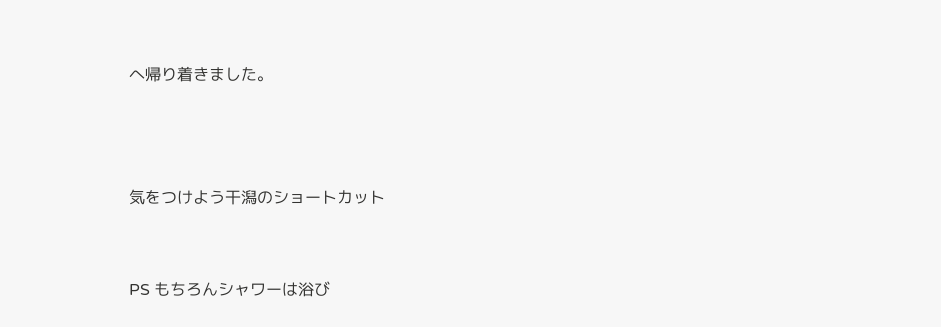へ帰り着きました。



気をつけよう干潟のショートカット


PS もちろんシャワーは浴び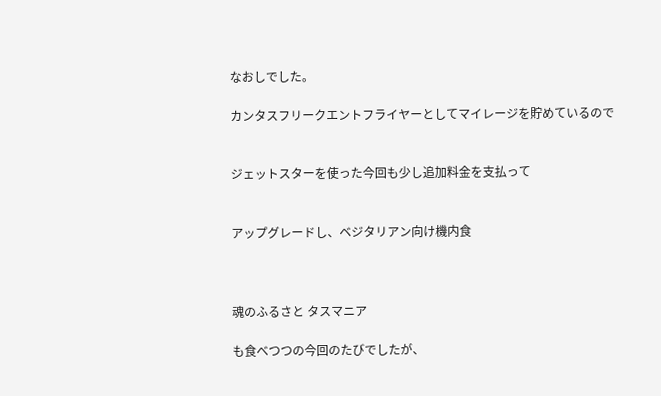なおしでした。

カンタスフリークエントフライヤーとしてマイレージを貯めているので


ジェットスターを使った今回も少し追加料金を支払って


アップグレードし、ベジタリアン向け機内食



魂のふるさと タスマニア

も食べつつの今回のたびでしたが、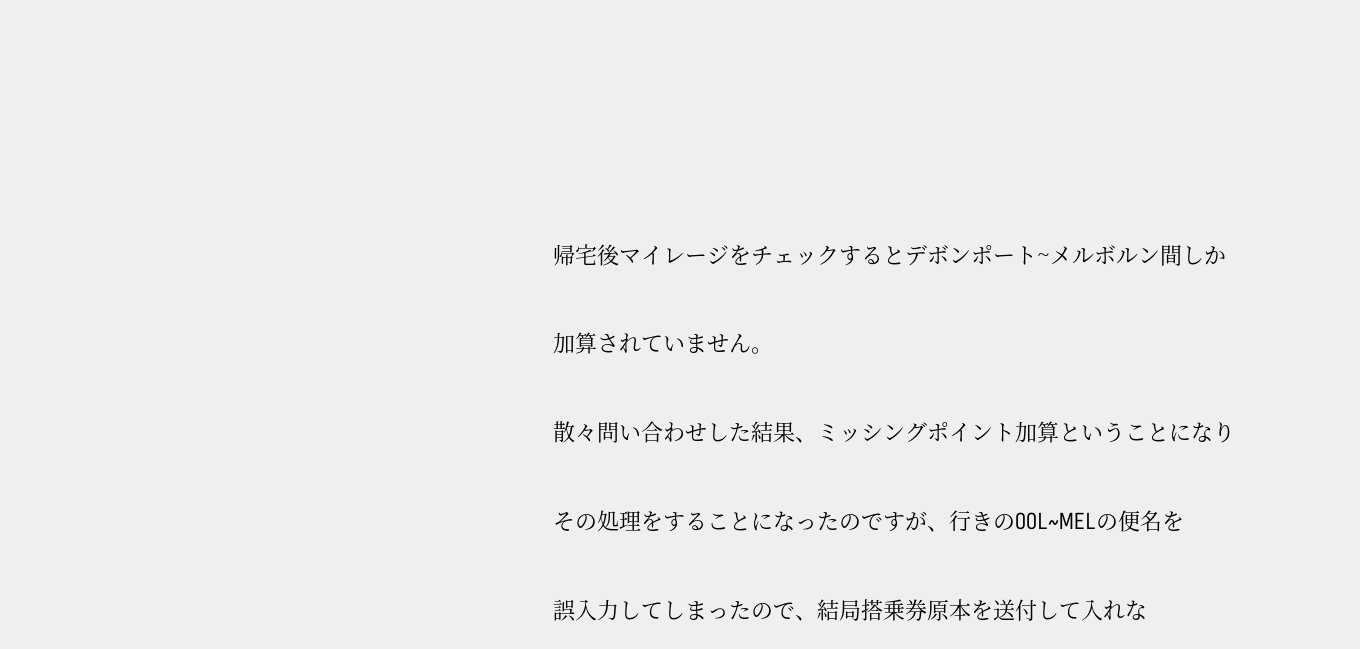帰宅後マイレージをチェックするとデボンポート~メルボルン間しか


加算されていません。


散々問い合わせした結果、ミッシングポイント加算ということになり


その処理をすることになったのですが、行きのOOL~MELの便名を


誤入力してしまったので、結局搭乗券原本を送付して入れな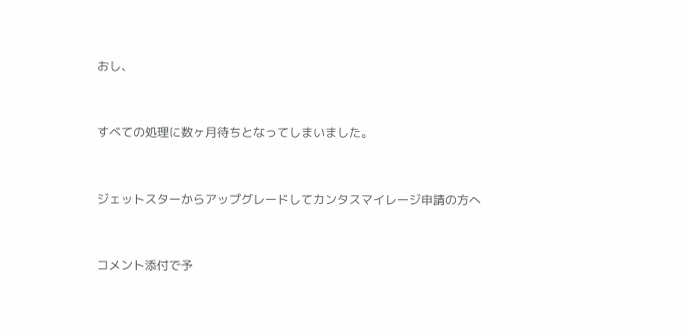おし、


すべての処理に数ヶ月待ちとなってしまいました。


ジェットスターからアップグレードしてカンタスマイレージ申請の方へ


コメント添付で予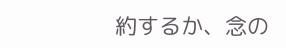約するか、念の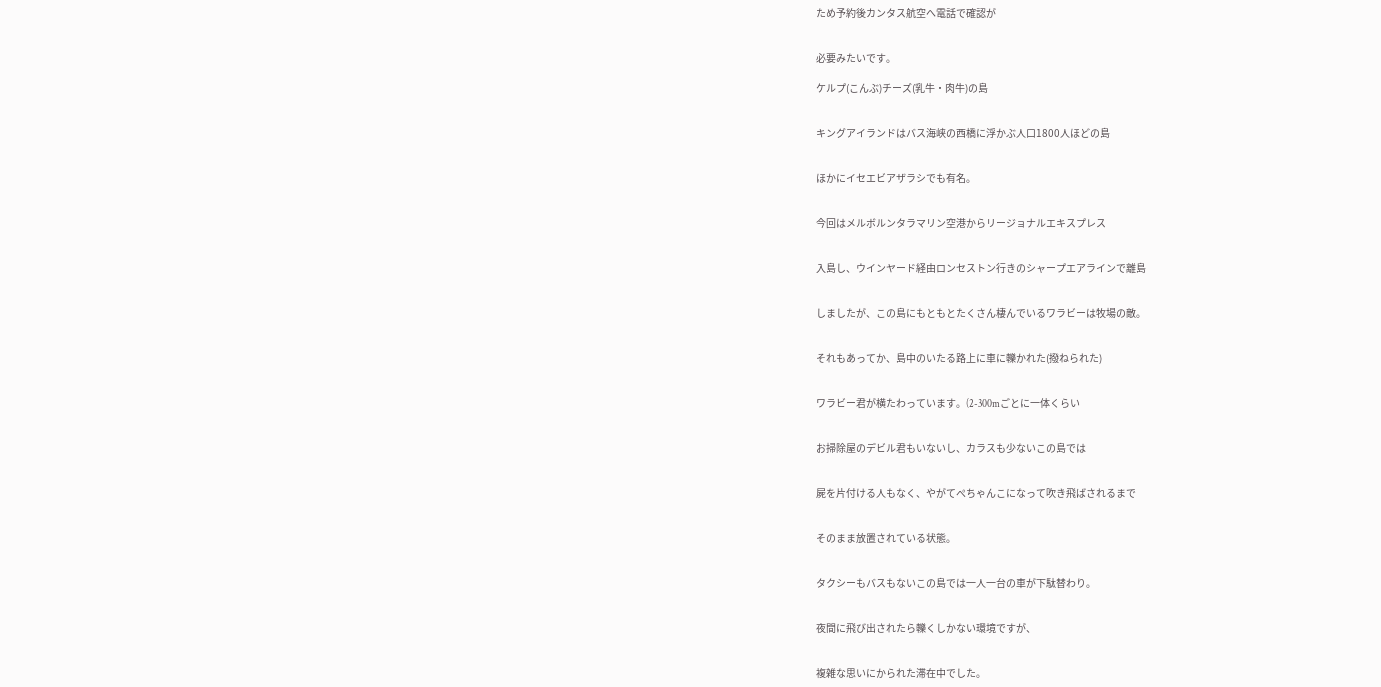ため予約後カンタス航空へ電話で確認が


必要みたいです。

ケルプ(こんぶ)チーズ(乳牛・肉牛)の島


キングアイランドはバス海峡の西橋に浮かぶ人口1800人ほどの島


ほかにイセエビアザラシでも有名。


今回はメルボルンタラマリン空港からリージョナルエキスプレス


入島し、ウインヤード経由ロンセストン行きのシャープエアラインで離島


しましたが、この島にもともとたくさん棲んでいるワラビーは牧場の敵。


それもあってか、島中のいたる路上に車に轢かれた(撥ねられた)


ワラビー君が横たわっています。(2-300mごとに一体くらい


お掃除屋のデビル君もいないし、カラスも少ないこの島では


屍を片付ける人もなく、やがてぺちゃんこになって吹き飛ばされるまで


そのまま放置されている状態。


タクシーもバスもないこの島では一人一台の車が下駄替わり。


夜間に飛び出されたら轢くしかない環境ですが、


複雑な思いにかられた滞在中でした。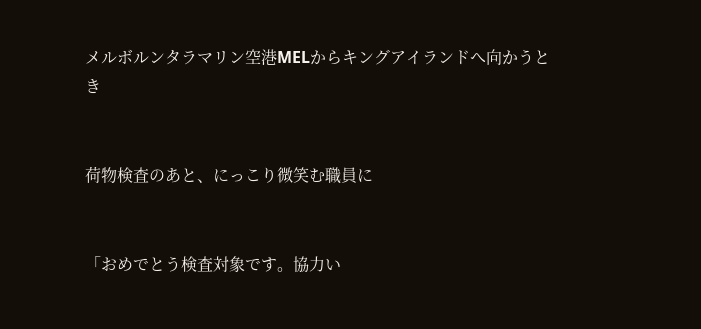メルボルンタラマリン空港MELからキングアイランドへ向かうとき


荷物検査のあと、にっこり微笑む職員に


「おめでとう検査対象です。協力い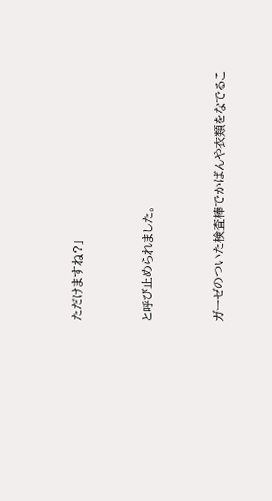ただけますね?」


と呼び止められました。


ガーゼのついた検査棒でかばんや衣類をなでるこ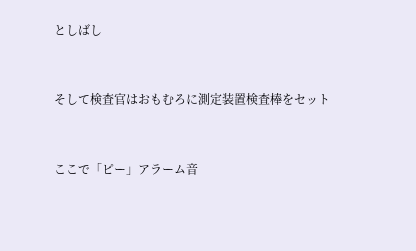としばし


そして検査官はおもむろに測定装置検査棒をセット


ここで「ピー」アラーム音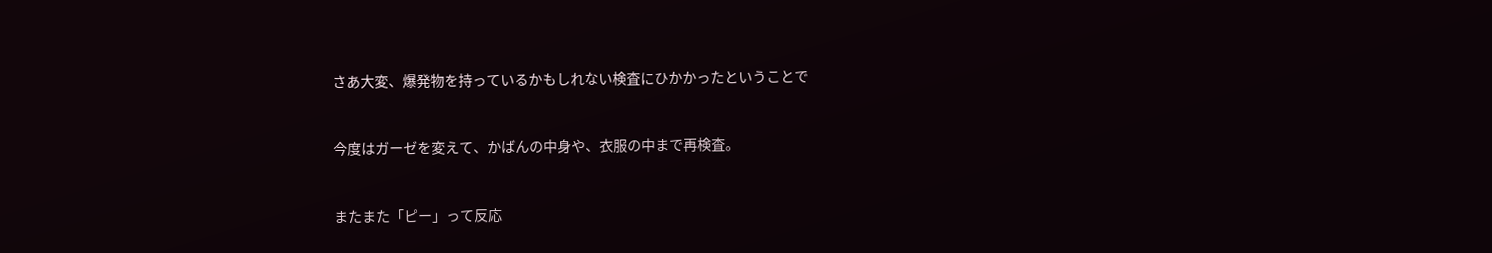さあ大変、爆発物を持っているかもしれない検査にひかかったということで


今度はガーゼを変えて、かばんの中身や、衣服の中まで再検査。


またまた「ピー」って反応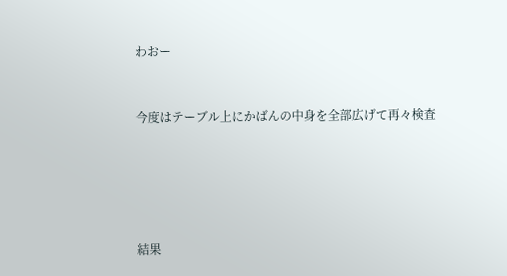わおー


今度はテーブル上にかばんの中身を全部広げて再々検査





結果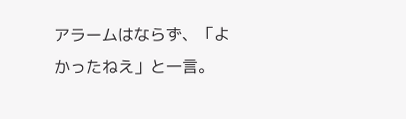アラームはならず、「よかったねえ」と一言。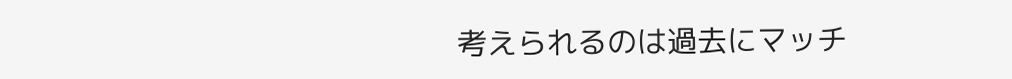考えられるのは過去にマッチ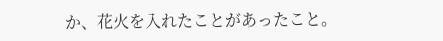か、花火を入れたことがあったこと。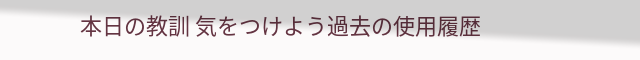本日の教訓 気をつけよう過去の使用履歴